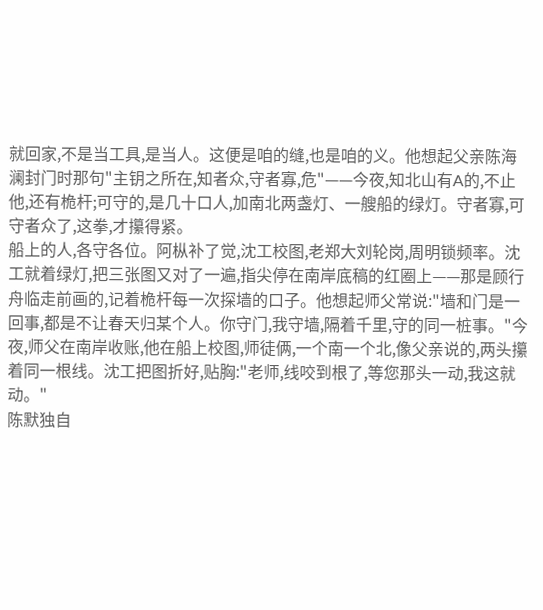就回家,不是当工具,是当人。这便是咱的缝,也是咱的义。他想起父亲陈海澜封门时那句"主钥之所在,知者众,守者寡,危"——今夜,知北山有A的,不止他,还有桅杆;可守的,是几十口人,加南北两盏灯、一艘船的绿灯。守者寡,可守者众了,这拳,才攥得紧。
船上的人,各守各位。阿枞补了觉,沈工校图,老郑大刘轮岗,周明锁频率。沈工就着绿灯,把三张图又对了一遍,指尖停在南岸底稿的红圈上——那是顾行舟临走前画的,记着桅杆每一次探墙的口子。他想起师父常说:"墙和门是一回事,都是不让春天归某个人。你守门,我守墙,隔着千里,守的同一桩事。"今夜,师父在南岸收账,他在船上校图,师徒俩,一个南一个北,像父亲说的,两头攥着同一根线。沈工把图折好,贴胸:"老师,线咬到根了,等您那头一动,我这就动。"
陈默独自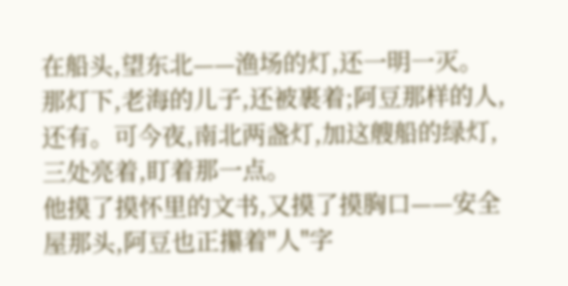在船头,望东北——渔场的灯,还一明一灭。那灯下,老海的儿子,还被裹着;阿豆那样的人,还有。可今夜,南北两盏灯,加这艘船的绿灯,三处亮着,盯着那一点。
他摸了摸怀里的文书,又摸了摸胸口——安全屋那头,阿豆也正攥着"人"字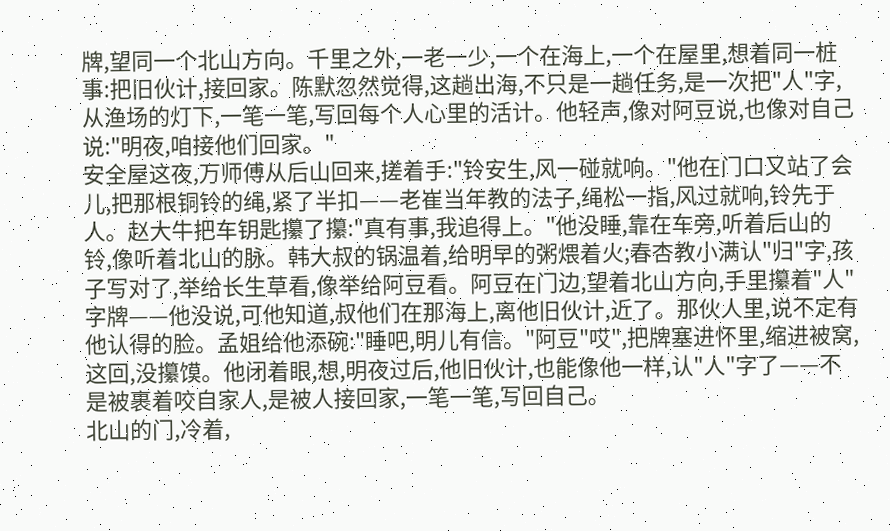牌,望同一个北山方向。千里之外,一老一少,一个在海上,一个在屋里,想着同一桩事:把旧伙计,接回家。陈默忽然觉得,这趟出海,不只是一趟任务,是一次把"人"字,从渔场的灯下,一笔一笔,写回每个人心里的活计。他轻声,像对阿豆说,也像对自己说:"明夜,咱接他们回家。"
安全屋这夜,万师傅从后山回来,搓着手:"铃安生,风一碰就响。"他在门口又站了会儿,把那根铜铃的绳,紧了半扣——老崔当年教的法子,绳松一指,风过就响,铃先于人。赵大牛把车钥匙攥了攥:"真有事,我追得上。"他没睡,靠在车旁,听着后山的铃,像听着北山的脉。韩大叔的锅温着,给明早的粥煨着火;春杏教小满认"归"字,孩子写对了,举给长生草看,像举给阿豆看。阿豆在门边,望着北山方向,手里攥着"人"字牌——他没说,可他知道,叔他们在那海上,离他旧伙计,近了。那伙人里,说不定有他认得的脸。孟姐给他添碗:"睡吧,明儿有信。"阿豆"哎",把牌塞进怀里,缩进被窝,这回,没攥馍。他闭着眼,想,明夜过后,他旧伙计,也能像他一样,认"人"字了——不是被裹着咬自家人,是被人接回家,一笔一笔,写回自己。
北山的门,冷着,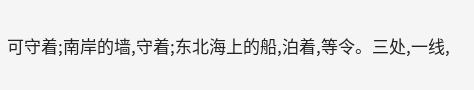可守着;南岸的墙,守着;东北海上的船,泊着,等令。三处,一线,